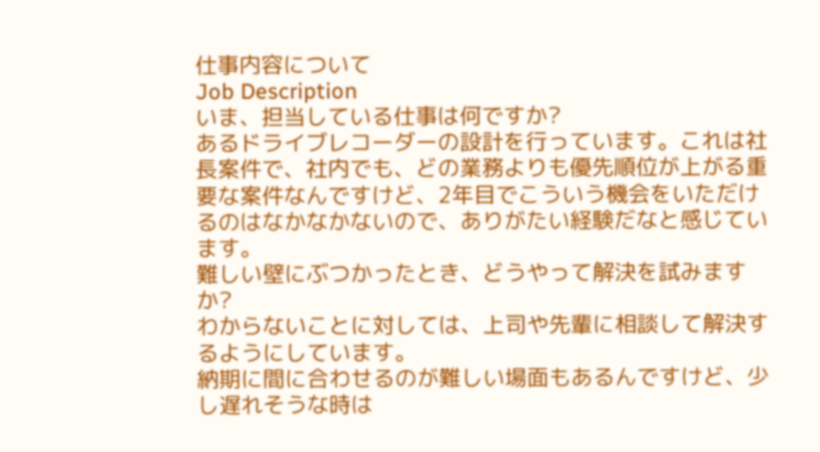仕事内容について
Job Description
いま、担当している仕事は何ですか?
あるドライブレコーダーの設計を行っています。これは社長案件で、社内でも、どの業務よりも優先順位が上がる重要な案件なんですけど、2年目でこういう機会をいただけるのはなかなかないので、ありがたい経験だなと感じています。
難しい壁にぶつかったとき、どうやって解決を試みますか?
わからないことに対しては、上司や先輩に相談して解決するようにしています。
納期に間に合わせるのが難しい場面もあるんですけど、少し遅れそうな時は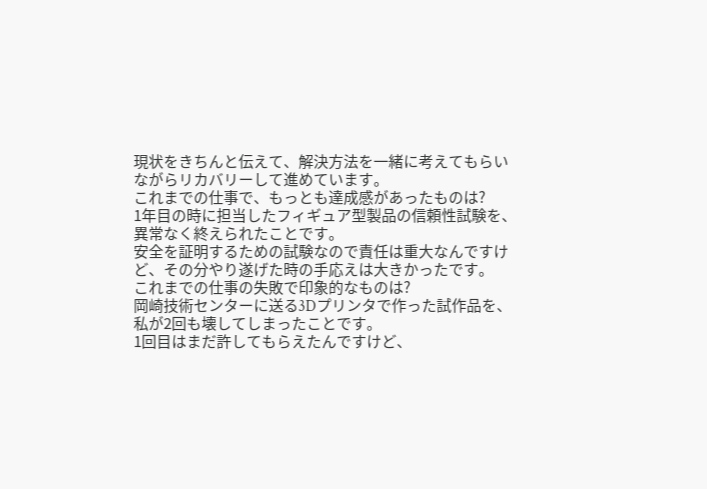現状をきちんと伝えて、解決方法を一緒に考えてもらいながらリカバリーして進めています。
これまでの仕事で、もっとも達成感があったものは?
1年目の時に担当したフィギュア型製品の信頼性試験を、異常なく終えられたことです。
安全を証明するための試験なので責任は重大なんですけど、その分やり遂げた時の手応えは大きかったです。
これまでの仕事の失敗で印象的なものは?
岡崎技術センターに送る3Dプリンタで作った試作品を、私が2回も壊してしまったことです。
1回目はまだ許してもらえたんですけど、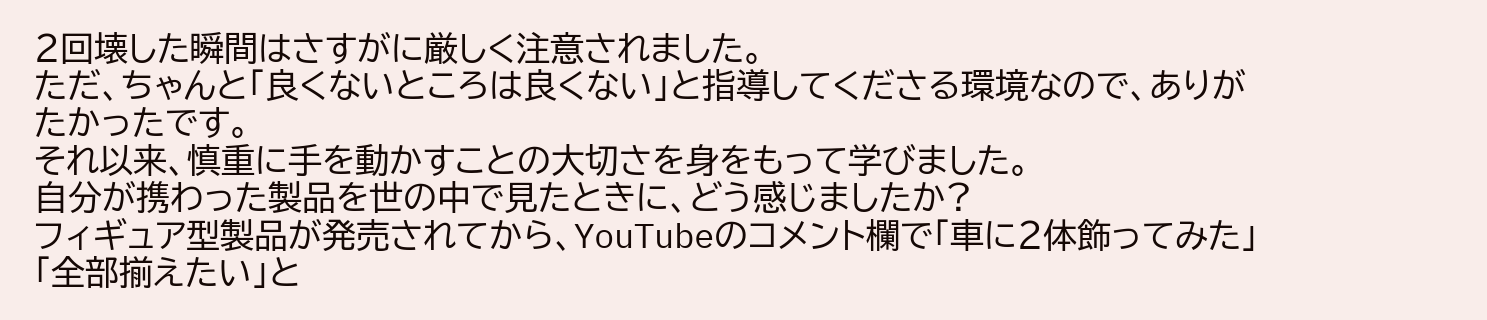2回壊した瞬間はさすがに厳しく注意されました。
ただ、ちゃんと「良くないところは良くない」と指導してくださる環境なので、ありがたかったです。
それ以来、慎重に手を動かすことの大切さを身をもって学びました。
自分が携わった製品を世の中で見たときに、どう感じましたか?
フィギュア型製品が発売されてから、YouTubeのコメント欄で「車に2体飾ってみた」「全部揃えたい」と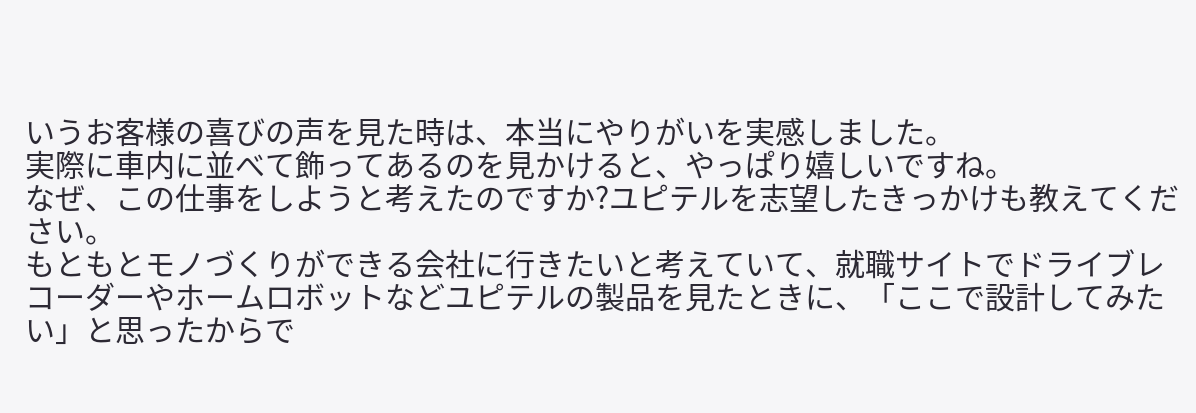いうお客様の喜びの声を見た時は、本当にやりがいを実感しました。
実際に車内に並べて飾ってあるのを見かけると、やっぱり嬉しいですね。
なぜ、この仕事をしようと考えたのですか?ユピテルを志望したきっかけも教えてください。
もともとモノづくりができる会社に行きたいと考えていて、就職サイトでドライブレコーダーやホームロボットなどユピテルの製品を見たときに、「ここで設計してみたい」と思ったからで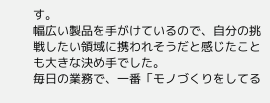す。
幅広い製品を手がけているので、自分の挑戦したい領域に携われそうだと感じたことも大きな決め手でした。
毎日の業務で、一番「モノづくりをしてる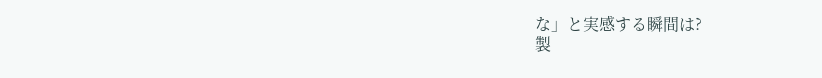な」と実感する瞬間は?
製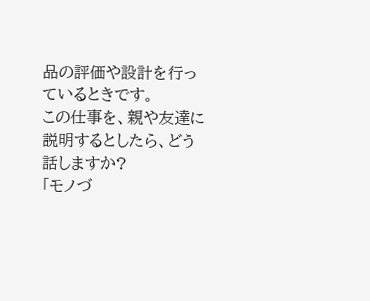品の評価や設計を行っているときです。
この仕事を、親や友達に説明するとしたら、どう話しますか?
「モノづ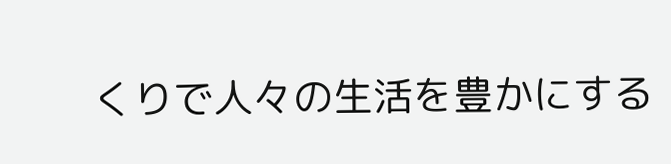くりで人々の生活を豊かにする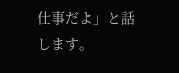仕事だよ」と話します。